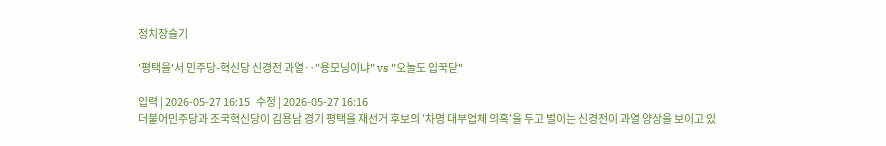정치장슬기

'평택을'서 민주당-혁신당 신경전 과열‥"용모닝이냐" vs "오늘도 입꾹닫"

입력 | 2026-05-27 16:15   수정 | 2026-05-27 16:16
더불어민주당과 조국혁신당이 김용남 경기 평택을 재선거 후보의 ′차명 대부업체 의혹′을 두고 벌이는 신경전이 과열 양상을 보이고 있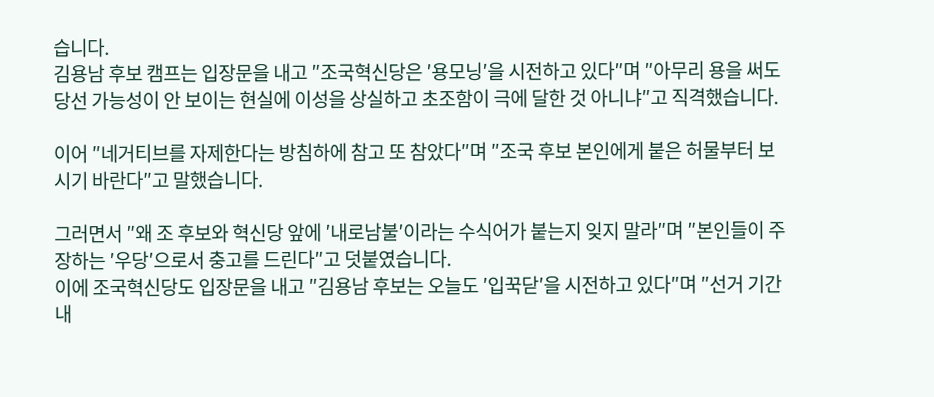습니다.
김용남 후보 캠프는 입장문을 내고 ″조국혁신당은 ′용모닝′을 시전하고 있다″며 ″아무리 용을 써도 당선 가능성이 안 보이는 현실에 이성을 상실하고 초조함이 극에 달한 것 아니냐″고 직격했습니다.

이어 ″네거티브를 자제한다는 방침하에 참고 또 참았다″며 ″조국 후보 본인에게 붙은 허물부터 보시기 바란다″고 말했습니다.

그러면서 ″왜 조 후보와 혁신당 앞에 ′내로남불′이라는 수식어가 붙는지 잊지 말라″며 ″본인들이 주장하는 ′우당′으로서 충고를 드린다″고 덧붙였습니다.
이에 조국혁신당도 입장문을 내고 ″김용남 후보는 오늘도 ′입꾹닫′을 시전하고 있다″며 ″선거 기간 내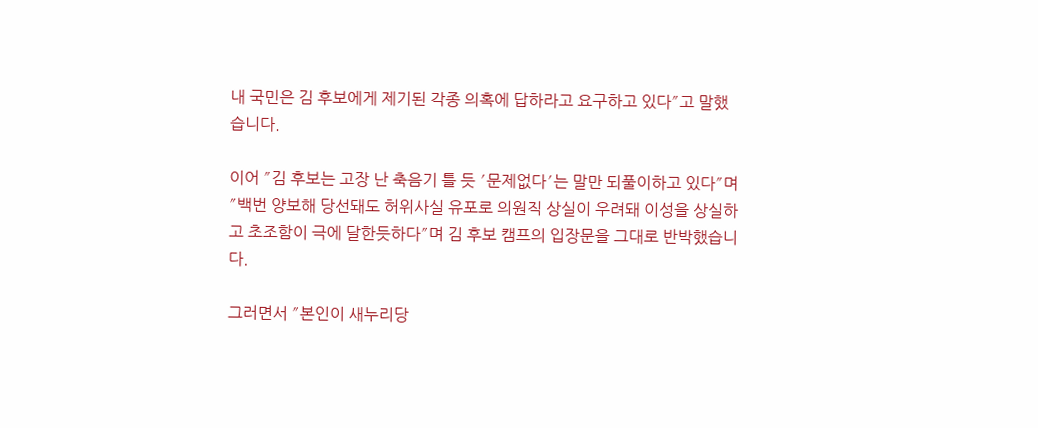내 국민은 김 후보에게 제기된 각종 의혹에 답하라고 요구하고 있다″고 말했습니다.

이어 ″김 후보는 고장 난 축음기 틀 듯 ′문제없다′는 말만 되풀이하고 있다″며 ″백번 양보해 당선돼도 허위사실 유포로 의원직 상실이 우려돼 이성을 상실하고 초조함이 극에 달한듯하다″며 김 후보 캠프의 입장문을 그대로 반박했습니다.

그러면서 ″본인이 새누리당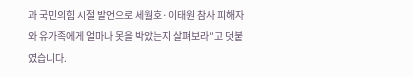과 국민의힘 시절 발언으로 세월호·이태원 참사 피해자와 유가족에게 얼마나 못을 박았는지 살펴보라″고 덧붙였습니다.